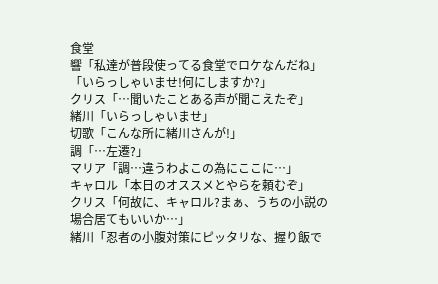食堂
響「私達が普段使ってる食堂でロケなんだね」
「いらっしゃいませ!何にしますか?」
クリス「…聞いたことある声が聞こえたぞ」
緒川「いらっしゃいませ」
切歌「こんな所に緒川さんが!」
調「…左遷?」
マリア「調…違うわよこの為にここに…」
キャロル「本日のオススメとやらを頼むぞ」
クリス「何故に、キャロル?まぁ、うちの小説の場合居てもいいか…」
緒川「忍者の小腹対策にピッタリな、握り飯で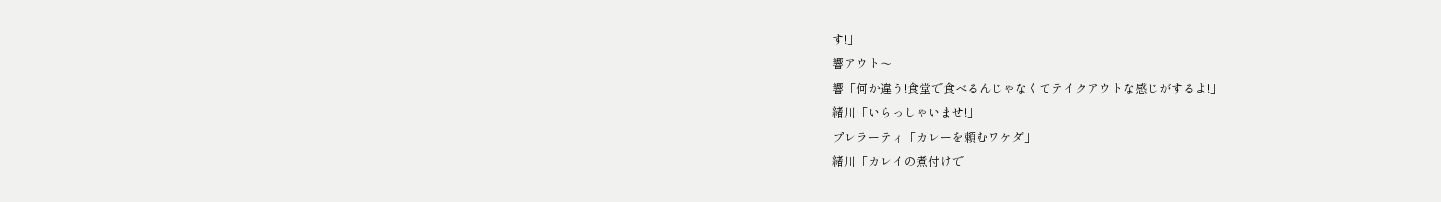す!」
響アウト〜
響「何か違う!食堂で食べるんじゃなくてテイクアウトな感じがするよ!」
緒川「いらっしゃいませ!」
プレラーティ「カレーを頼むワケダ」
緒川「カレイの煮付けで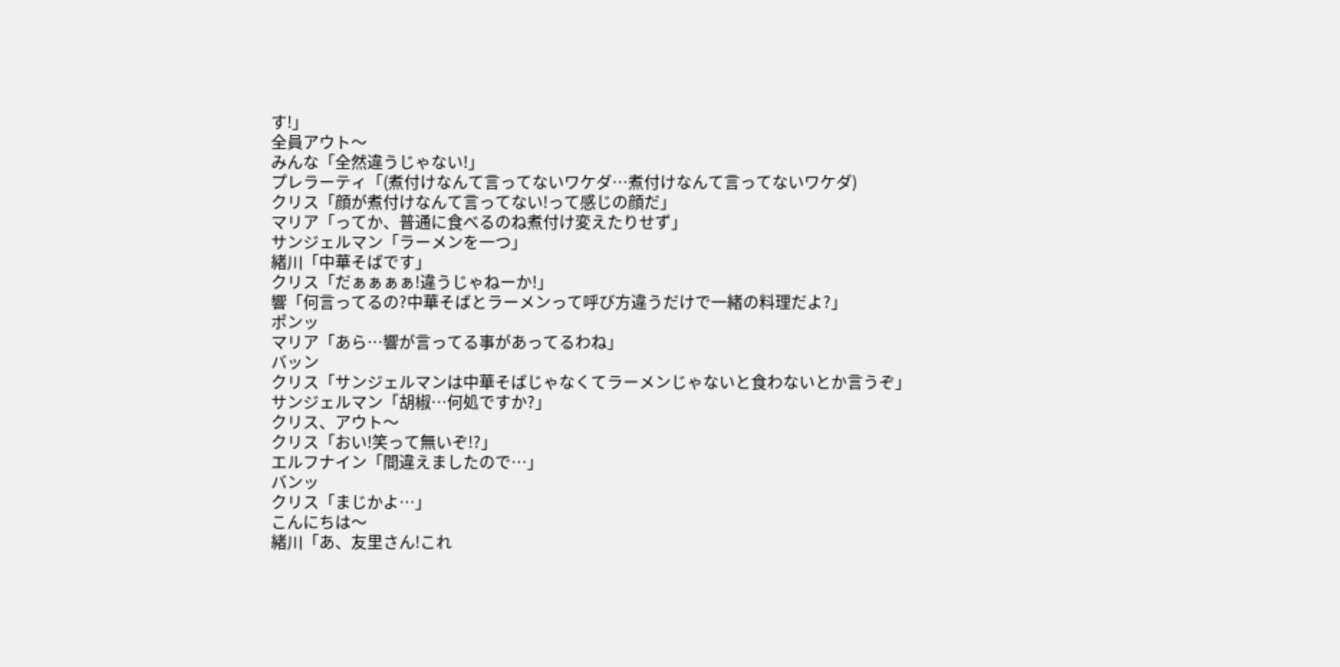す!」
全員アウト〜
みんな「全然違うじゃない!」
プレラーティ「(煮付けなんて言ってないワケダ…煮付けなんて言ってないワケダ)
クリス「顔が煮付けなんて言ってない!って感じの顔だ」
マリア「ってか、普通に食べるのね煮付け変えたりせず」
サンジェルマン「ラーメンを一つ」
緒川「中華そばです」
クリス「だぁぁぁぁ!違うじゃねーか!」
響「何言ってるの?中華そばとラーメンって呼び方違うだけで一緒の料理だよ?」
ポンッ
マリア「あら…響が言ってる事があってるわね」
バッン
クリス「サンジェルマンは中華そばじゃなくてラーメンじゃないと食わないとか言うぞ」
サンジェルマン「胡椒…何処ですか?」
クリス、アウト〜
クリス「おい!笑って無いぞ!?」
エルフナイン「間違えましたので…」
バンッ
クリス「まじかよ…」
こんにちは〜
緒川「あ、友里さん!これ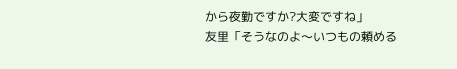から夜勤ですか?大変ですね」
友里「そうなのよ〜いつもの頼める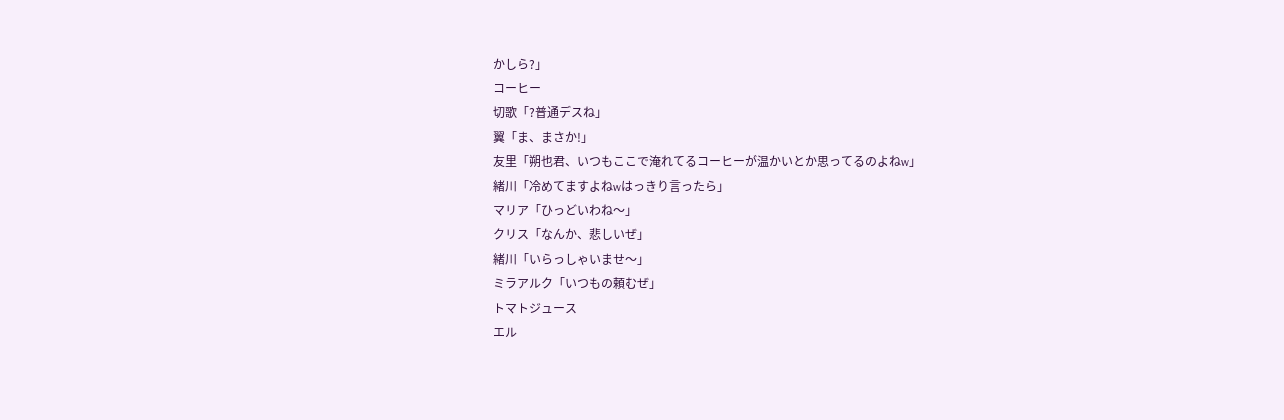かしら?」
コーヒー
切歌「?普通デスね」
翼「ま、まさか!」
友里「朔也君、いつもここで淹れてるコーヒーが温かいとか思ってるのよねw」
緒川「冷めてますよねwはっきり言ったら」
マリア「ひっどいわね〜」
クリス「なんか、悲しいぜ」
緒川「いらっしゃいませ〜」
ミラアルク「いつもの頼むぜ」
トマトジュース
エル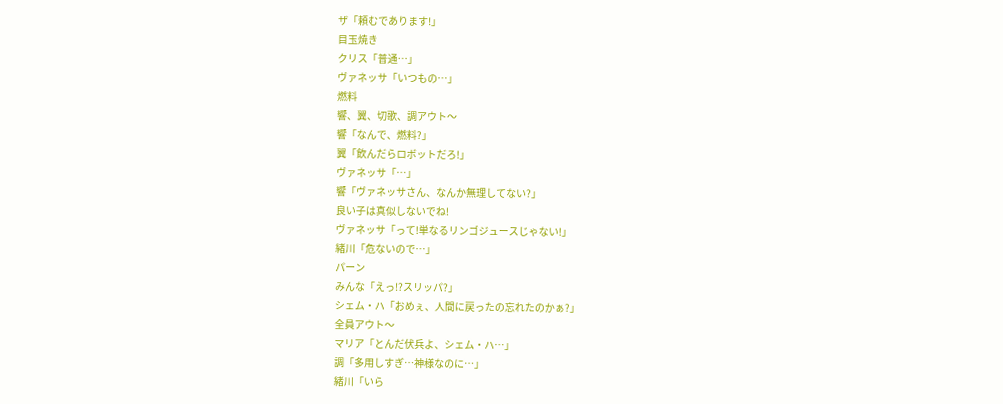ザ「頼むであります!」
目玉焼き
クリス「普通…」
ヴァネッサ「いつもの…」
燃料
響、翼、切歌、調アウト〜
響「なんで、燃料?」
翼「飲んだらロボットだろ!」
ヴァネッサ「…」
響「ヴァネッサさん、なんか無理してない?」
良い子は真似しないでね!
ヴァネッサ「って!単なるリンゴジュースじゃない!」
緒川「危ないので…」
パーン
みんな「えっ!?スリッパ?」
シェム・ハ「おめぇ、人間に戻ったの忘れたのかぁ?」
全員アウト〜
マリア「とんだ伏兵よ、シェム・ハ…」
調「多用しすぎ…神様なのに…」
緒川「いら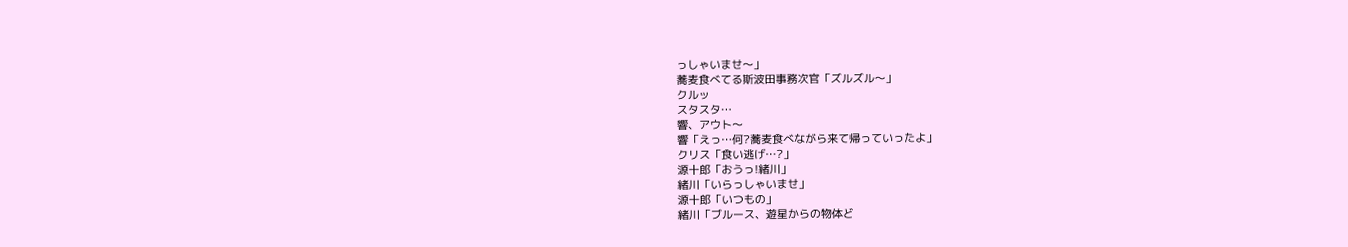っしゃいませ〜」
蕎麦食べてる斯波田事務次官「ズルズル〜」
クルッ
スタスタ…
響、アウト〜
響「えっ…何?蕎麦食べながら来て帰っていったよ」
クリス「食い逃げ…?」
源十郎「おうっ!緒川」
緒川「いらっしゃいませ」
源十郎「いつもの」
緒川「ブルース、遊星からの物体ど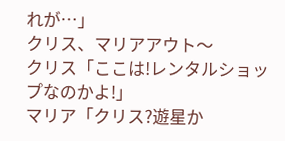れが…」
クリス、マリアアウト〜
クリス「ここは!レンタルショップなのかよ!」
マリア「クリス?遊星か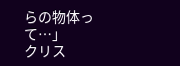らの物体って…」
クリス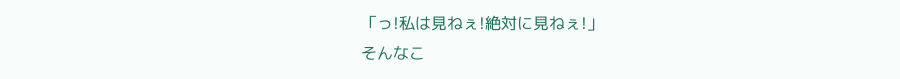「っ!私は見ねぇ!絶対に見ねぇ!」
そんなこ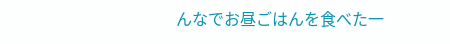んなでお昼ごはんを食べた一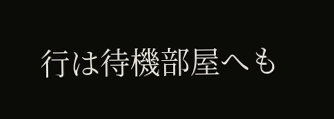行は待機部屋へも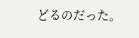どるのだった。